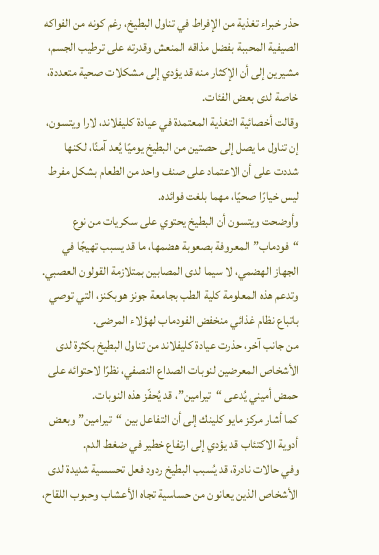حذر خبراء تغذية من الإفراط في تناول البطيخ، رغم كونه من الفواكه الصيفية المحببة بفضل مذاقه المنعش وقدرته على ترطيب الجسم، مشيرين إلى أن الإكثار منه قد يؤدي إلى مشكلات صحية متعددة، خاصة لدى بعض الفئات.
وقالت أخصائية التغذية المعتمدة في عيادة كليفلاند، لارا ويتسون، إن تناول ما يصل إلى حصتين من البطيخ يوميًا يُعد آمنًا، لكنها شددت على أن الاعتماد على صنف واحد من الطعام بشكل مفرط ليس خيارًا صحيًا، مهما بلغت فوائده.
وأوضحت ويتسون أن البطيخ يحتوي على سكريات من نوع “فودماب” المعروفة بصعوبة هضمها، ما قد يسبب تهيجًا في الجهاز الهضمي، لا سيما لدى المصابين بمتلازمة القولون العصبي.
وتدعم هذه المعلومة كلية الطب بجامعة جونز هوبكنز، التي توصي باتباع نظام غذائي منخفض الفودماب لهؤلاء المرضى.
من جانب آخر، حذرت عيادة كليفلاند من تناول البطيخ بكثرة لدى الأشخاص المعرضين لنوبات الصداع النصفي، نظرًا لاحتوائه على حمض أميني يُدعى “تيرامين”، قد يُحفّز هذه النوبات.
كما أشار مركز مايو كلينك إلى أن التفاعل بين “تيرامين” وبعض أدوية الاكتئاب قد يؤدي إلى ارتفاع خطير في ضغط الدم.
وفي حالات نادرة، قد يُسبب البطيخ ردود فعل تحسسية شديدة لدى الأشخاص الذين يعانون من حساسية تجاه الأعشاب وحبوب اللقاح،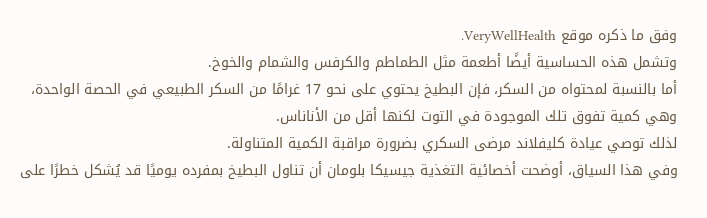وفق ما ذكره موقع VeryWellHealth.
وتشمل هذه الحساسية أيضًا أطعمة مثل الطماطم والكرفس والشمام والخوخ.
أما بالنسبة لمحتواه من السكر، فإن البطيخ يحتوي على نحو 17 غرامًا من السكر الطبيعي في الحصة الواحدة، وهي كمية تفوق تلك الموجودة في التوت لكنها أقل من الأناناس.
لذلك توصي عيادة كليفلاند مرضى السكري بضرورة مراقبة الكمية المتناولة.
وفي هذا السياق، أوضحت أخصائية التغذية جيسيكا بلومان أن تناول البطيخ بمفرده يوميًا قد يُشكل خطرًا على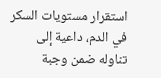استقرار مستويات السكر في الدم، داعية إلى تناوله ضمن وجبة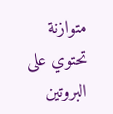متوازنة تحتوي على البروتين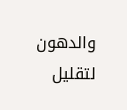والدهون لتقليل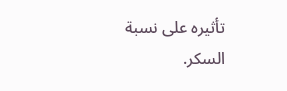تأثيره على نسبة السكر.